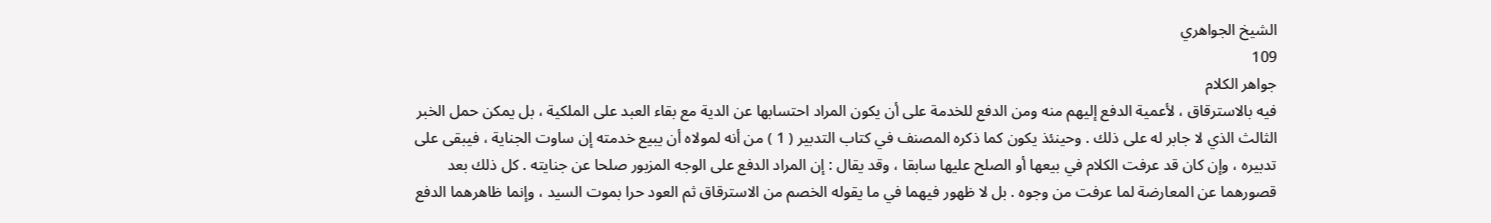الشيخ الجواهري
109
جواهر الكلام
فيه بالاسترقاق ، لأعمية الدفع إليهم منه ومن الدفع للخدمة على أن يكون المراد احتسابها عن الدية مع بقاء العبد على الملكية ، بل يمكن حمل الخبر الثالث الذي لا جابر له على ذلك . وحينئذ يكون كما ذكره المصنف في كتاب التدبير ( 1 ) من أنه لمولاه أن يبيع خدمته إن ساوت الجناية ، فيبقى على تدبيره ، وإن كان قد عرفت الكلام في بيعها أو الصلح عليها سابقا ، وقد يقال : إن المراد الدفع على الوجه المزبور صلحا عن جنايته . كل ذلك بعد قصورهما عن المعارضة لما عرفت من وجوه . بل لا ظهور فيهما في ما يقوله الخصم من الاسترقاق ثم العود حرا بموت السيد ، وإنما ظاهرهما الدفع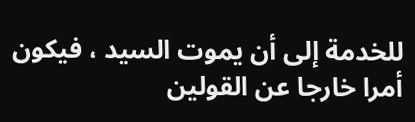للخدمة إلى أن يموت السيد ، فيكون أمرا خارجا عن القولين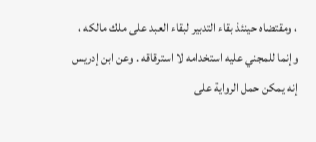، ومقتضاه حينئذ بقاء التدبير لبقاء العبد على ملك مالكه ، وإنما للمجني عليه استخدامه لا استرقاقه . وعن ابن إدريس إنه يمكن حمل الرواية على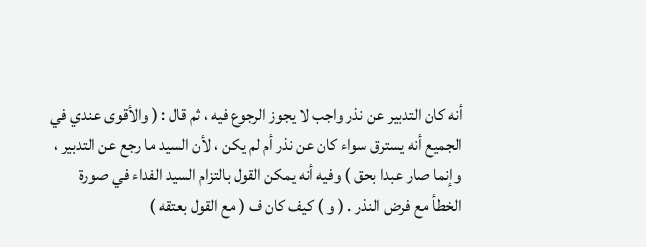أنه كان التدبير عن نذر واجب لا يجوز الرجوع فيه ، ثم قال : ( والأقوى عندي في الجميع أنه يسترق سواء كان عن نذر أم لم يكن ، لأن السيد ما رجع عن التدبير ، وإنما صار عبدا بحق ) وفيه أنه يمكن القول بالتزام السيد الفداء في صورة الخطأ مع فرض النذر . ( و ) كيف كان ف ( مع القول بعتقه )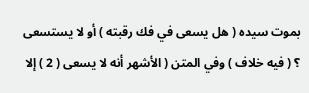بموت سيده ( هل يسعى في فك رقبته ) أو لا يستسعى ؟ ( فيه خلاف ) وفي المتن ( الأشهر أنه لا يسعى ( 2 ) إلا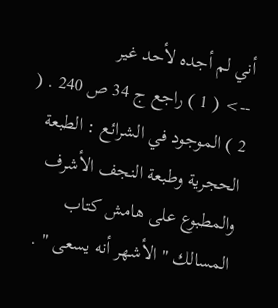أني لم أجده لأحد غير
--> ( 1 ) راجع ج 34 ص 240 . ( 2 ) الموجود في الشرائع : الطبعة الحجرية وطبعة النجف الأشرف والمطبوع على هامش كتاب المسالك " الأشهر أنه يسعى " .